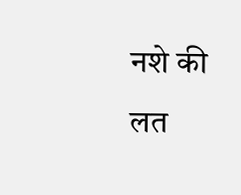नशे की लत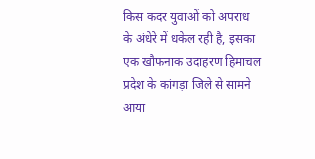किस कदर युवाओं को अपराध के अंधेरे में धकेल रही है, इसका एक खौफनाक उदाहरण हिमाचल प्रदेश के कांगड़ा जिले से सामने आया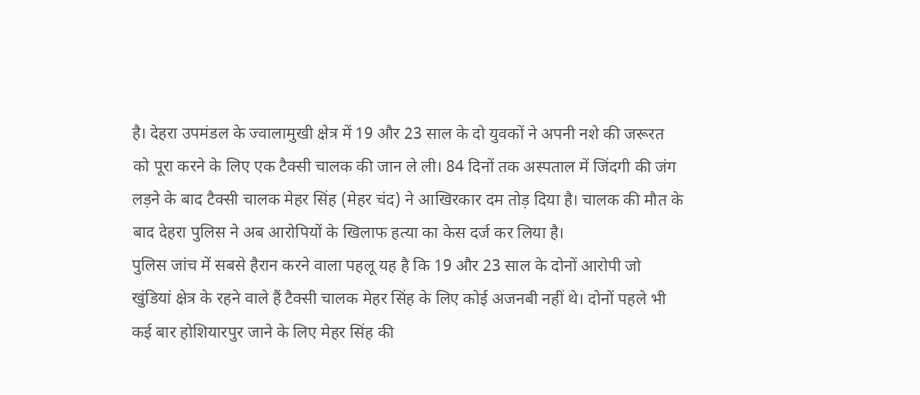है। देहरा उपमंडल के ज्वालामुखी क्षेत्र में 19 और 23 साल के दो युवकों ने अपनी नशे की जरूरत को पूरा करने के लिए एक टैक्सी चालक की जान ले ली। 84 दिनों तक अस्पताल में जिंदगी की जंग लड़ने के बाद टैक्सी चालक मेहर सिंह (मेहर चंद) ने आखिरकार दम तोड़ दिया है। चालक की मौत के बाद देहरा पुलिस ने अब आरोपियों के खिलाफ हत्या का केस दर्ज कर लिया है।
पुलिस जांच में सबसे हैरान करने वाला पहलू यह है कि 19 और 23 साल के दोनों आरोपी जो खुंडियां क्षेत्र के रहने वाले हैं टैक्सी चालक मेहर सिंह के लिए कोई अजनबी नहीं थे। दोनों पहले भी कई बार होशियारपुर जाने के लिए मेहर सिंह की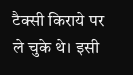टैक्सी किराये पर ले चुके थे। इसी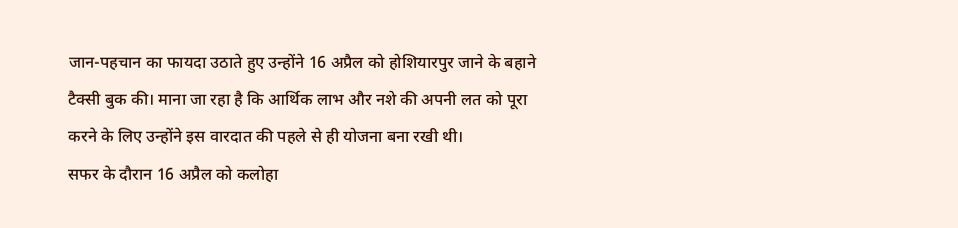जान-पहचान का फायदा उठाते हुए उन्होंने 16 अप्रैल को होशियारपुर जाने के बहाने टैक्सी बुक की। माना जा रहा है कि आर्थिक लाभ और नशे की अपनी लत को पूरा करने के लिए उन्होंने इस वारदात की पहले से ही योजना बना रखी थी।
सफर के दौरान 16 अप्रैल को कलोहा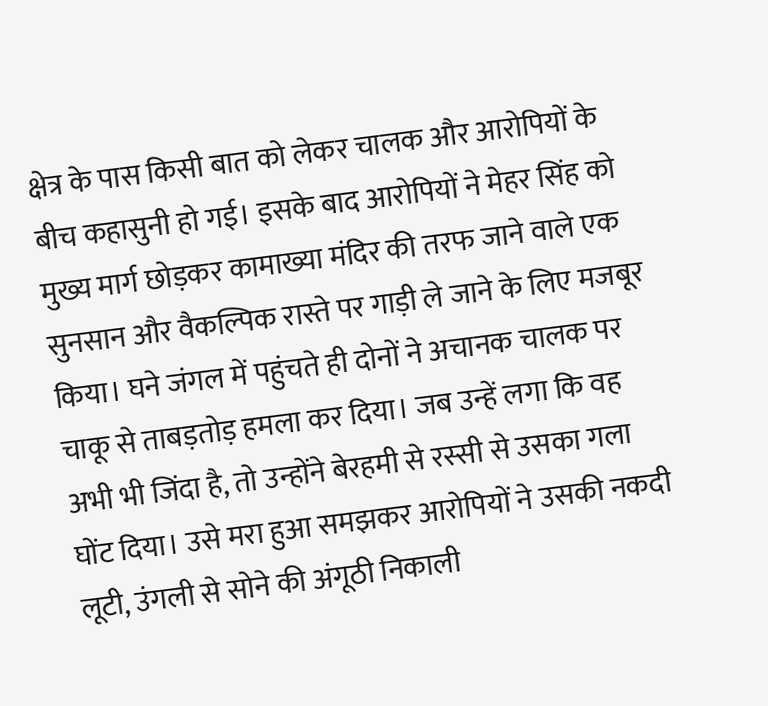क्षेत्र के पास किसी बात को लेकर चालक और आरोपियों के बीच कहासुनी हो गई। इसके बाद आरोपियों ने मेहर सिंह को मुख्य मार्ग छोड़कर कामाख्या मंदिर की तरफ जाने वाले एक सुनसान और वैकल्पिक रास्ते पर गाड़ी ले जाने के लिए मजबूर किया। घने जंगल में पहुंचते ही दोनों ने अचानक चालक पर चाकू से ताबड़तोड़ हमला कर दिया। जब उन्हें लगा कि वह अभी भी जिंदा है, तो उन्होंने बेरहमी से रस्सी से उसका गला घोंट दिया। उसे मरा हुआ समझकर आरोपियों ने उसकी नकदी लूटी, उंगली से सोने की अंगूठी निकाली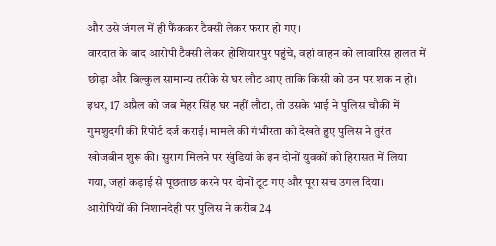और उसे जंगल में ही फैंककर टैक्सी लेकर फरार हो गए।
वारदात के बाद आरोपी टैक्सी लेकर होशियारपुर पहुंचे, वहां वाहन को लावारिस हालत में छोड़ा और बिल्कुल सामान्य तरीके से घर लौट आए ताकि किसी को उन पर शक न हो। इधर, 17 अप्रैल को जब मेहर सिंह घर नहीं लौटा, तो उसके भाई ने पुलिस चौकी में गुमशुदगी की रिपोर्ट दर्ज कराई। मामले की गंभीरता को देखते हुए पुलिस ने तुरंत खोजबीन शुरू की। सुराग मिलने पर खुंडियां के इन दोनों युवकों को हिरासत में लिया गया, जहां कड़ाई से पूछताछ करने पर दोनों टूट गए और पूरा सच उगल दिया।
आरोपियों की निशानदेही पर पुलिस ने करीब 24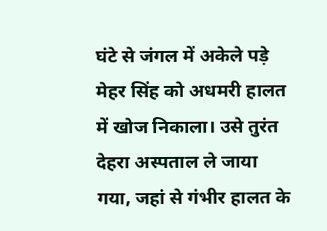घंटे से जंगल में अकेले पड़े मेहर सिंह को अधमरी हालत में खोज निकाला। उसे तुरंत देहरा अस्पताल ले जाया गया, जहां से गंभीर हालत के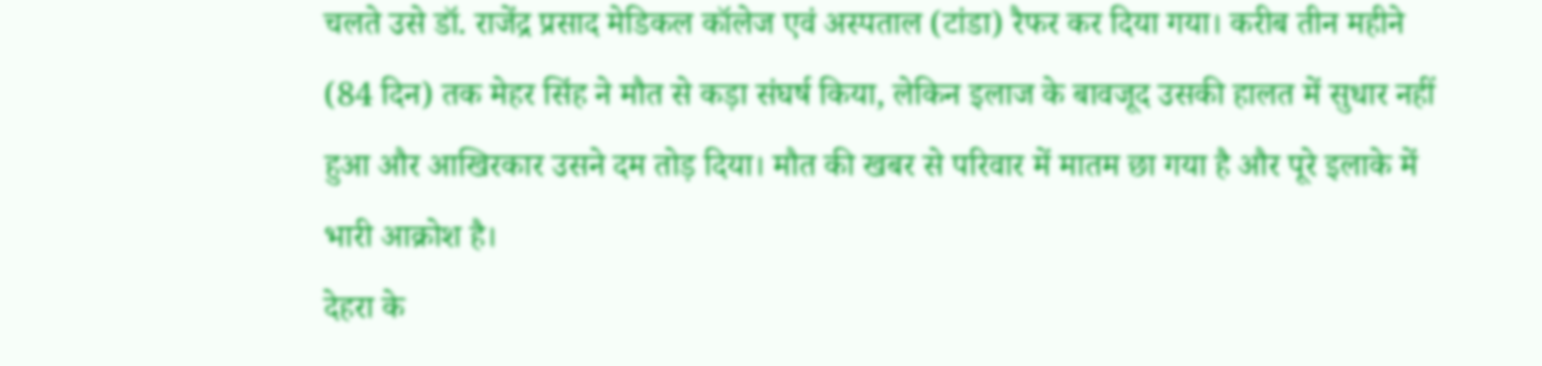चलते उसे डॉ. राजेंद्र प्रसाद मेडिकल कॉलेज एवं अस्पताल (टांडा) रैफर कर दिया गया। करीब तीन महीने (84 दिन) तक मेहर सिंह ने मौत से कड़ा संघर्ष किया, लेकिन इलाज के बावजूद उसकी हालत में सुधार नहीं हुआ और आखिरकार उसने दम तोड़ दिया। मौत की खबर से परिवार में मातम छा गया है और पूरे इलाके में भारी आक्रोश है।
देहरा के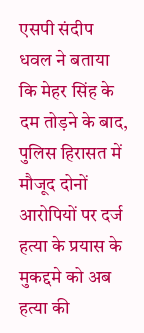एसपी संदीप धवल ने बताया कि मेहर सिंह के दम तोड़ने के बाद, पुलिस हिरासत में मौजूद दोनों आरोपियों पर दर्ज हत्या के प्रयास के मुकद्दमे को अब हत्या की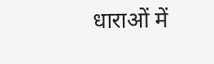धाराओं में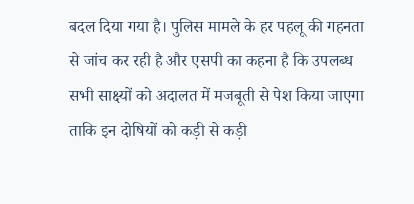बदल दिया गया है। पुलिस मामले के हर पहलू की गहनता से जांच कर रही है और एसपी का कहना है कि उपलब्ध सभी साक्ष्यों को अदालत में मजबूती से पेश किया जाएगा ताकि इन दोषियों को कड़ी से कड़ी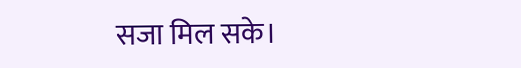सजा मिल सके।